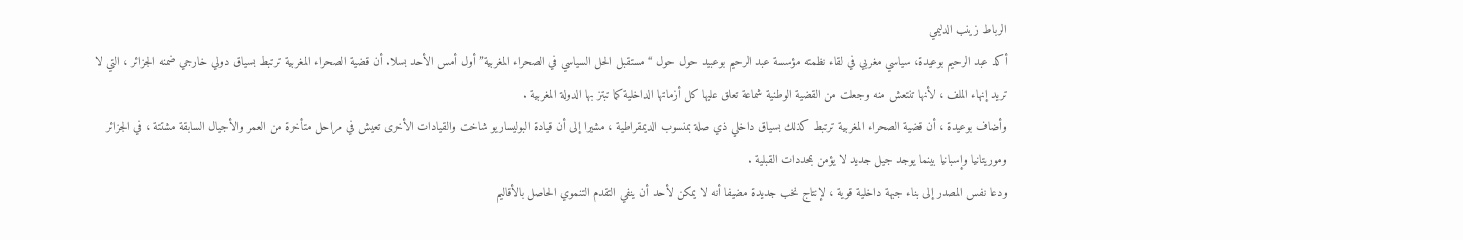الرباط زينب الدليمي
أكد عبد الرحيم بوعيدة، سياسي مغربي في لقاء نظمته مؤسسة عبد الرحيم بوعبيد حول حول “مستقبل الحل السياسي في الصحراء المغربية” أول أمس الأحد بسلا. أن قضية الصحراء المغربية ترتبط بسياق دولي خارجي ضمنه الجزائر ، التي لا تريد إنهاء الملف ، لأنها تنتعش منه وجعلت من القضية الوطنية شماعة تعلق عليها كل أزماتها الداخلية كما تبتز بها الدولة المغربية .
وأضاف بوعيدة ، أن قضية الصحراء المغربية ترتبط كذلك بسياق داخلي ذي صلة بمنسوب الديمقراطية ، مشيرا إلى أن قيادة البوليساريو شاخت والقيادات الأخرى تعيش في مراحل متأخرة من العمر والأجيال السابقة مشتتة ، في الجزائر وموريتانيا وإسبانيا بينما يوجد جيل جديد لا يؤمن بمحددات القبلية .
ودعا نفس المصدر إلى بناء جبهة داخلية قوية ، لإنتاج نخب جديدة مضيفا أنه لا يمكن لأحد أن ينفي التقدم التنموي الحاصل بالأقاليم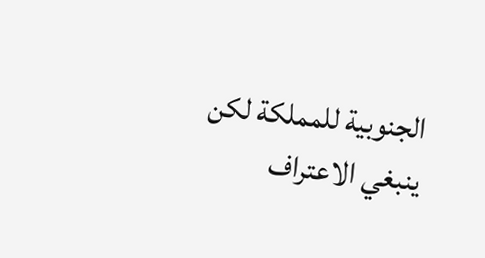الجنوبية للمملكة لكن ينبغي الاعتراف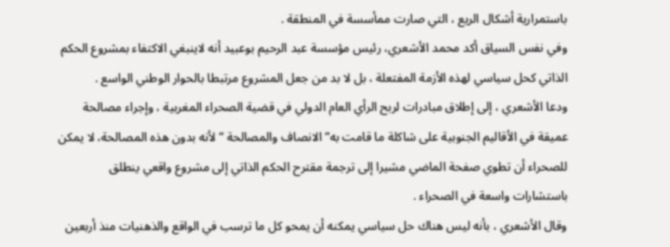باستمرارية أشكال الريع ، التي صارت ممأسسة في المنطقة .
وفي نفس السياق أكد محمد الأشعري، رئيس مؤسسة عبد الرحيم بوعبيد أنه لاينبغي الاكتفاء بمشروع الحكم الذاتي كحل سياسي لهذه الأزمة المفتعلة ، بل لا بد من جعل المشروع مرتبطا بالحوار الوطني الواسع .
ودعا الأشعري ، إلى إطلاق مبادرات لربح الرأي العام الدولي في قضية الصحراء المغربية ، وإجراء مصالحة عميقة في الأقاليم الجنوبية على شاكلة ما قامت به“ الانصاف والمصالحة “ لأنه بدون هذه المصالحة، لا يمكن للصحراء أن تطوي صفحة الماضي مشيرا إلى ترجمة مقترح الحكم الذاتي إلى مشروع واقعي ينطلق باستشارات واسعة في الصحراء .
وقال الأشعري ، بأنه ليس هناك حل سياسي يمكنه أن يمحو كل ما ترسب في الواقع والذهنيات منذ أربعين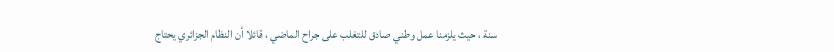سنة ، حيث يلزمنا عمل وطني صادق للتغلب على جراح الماضي ، قائلا أن النظام الجزائري يحتاج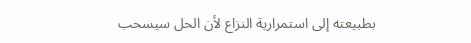بطبيعته إلى استمرارية النزاع لأن الحل سيسحب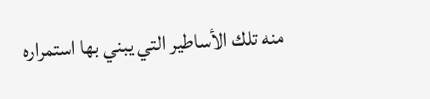منه تلك الأساطير التي يبني بها استمراره